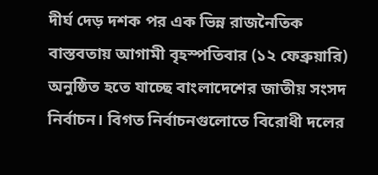দীর্ঘ দেড় দশক পর এক ভিন্ন রাজনৈতিক বাস্তবতায় আগামী বৃহস্পতিবার (১২ ফেব্রুয়ারি) অনুষ্ঠিত হতে যাচ্ছে বাংলাদেশের জাতীয় সংসদ নির্বাচন। বিগত নির্বাচনগুলোতে বিরোধী দলের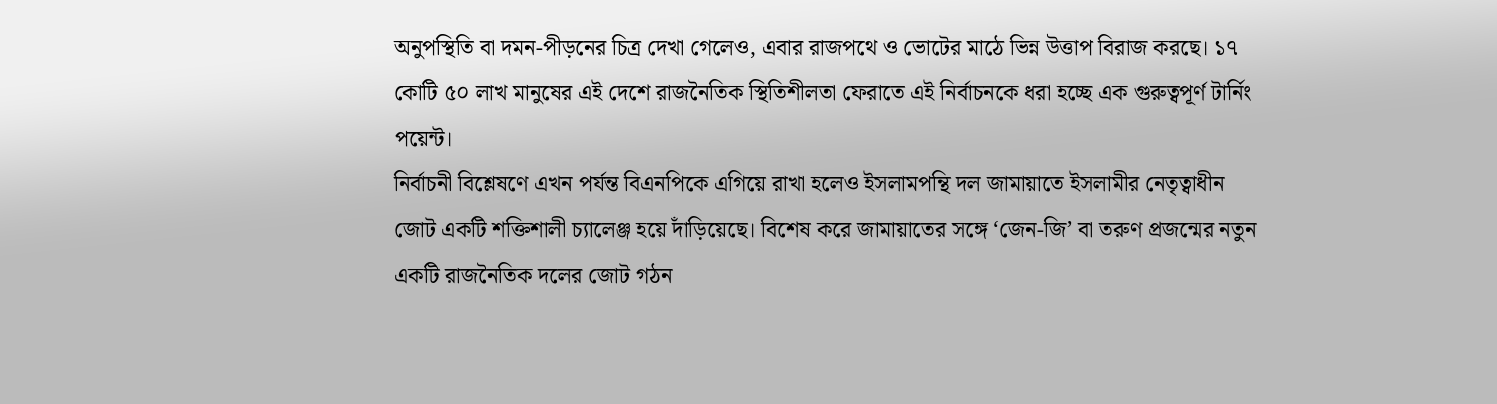অনুপস্থিতি বা দমন-পীড়নের চিত্র দেখা গেলেও, এবার রাজপথে ও ভোটের মাঠে ভিন্ন উত্তাপ বিরাজ করছে। ১৭ কোটি ৫০ লাখ মানুষের এই দেশে রাজনৈতিক স্থিতিশীলতা ফেরাতে এই নির্বাচনকে ধরা হচ্ছে এক গুরুত্বপূর্ণ টার্নিং পয়েন্ট।
নির্বাচনী বিশ্লেষণে এখন পর্যন্ত বিএনপিকে এগিয়ে রাখা হলেও ইসলামপন্থি দল জামায়াতে ইসলামীর নেতৃত্বাধীন জোট একটি শক্তিশালী চ্যালেঞ্জ হয়ে দাঁড়িয়েছে। বিশেষ করে জামায়াতের সঙ্গে ‘জেন-জি’ বা তরুণ প্রজন্মের নতুন একটি রাজনৈতিক দলের জোট গঠন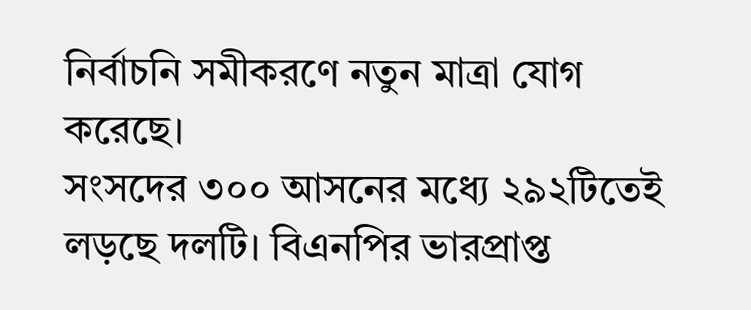নির্বাচনি সমীকরণে নতুন মাত্রা যোগ করেছে।
সংসদের ৩০০ আসনের মধ্যে ২৯২টিতেই লড়ছে দলটি। বিএনপির ভারপ্রাপ্ত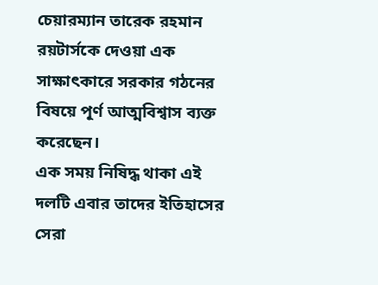চেয়ারম্যান তারেক রহমান রয়টার্সকে দেওয়া এক সাক্ষাৎকারে সরকার গঠনের বিষয়ে পূর্ণ আত্মবিশ্বাস ব্যক্ত করেছেন।
এক সময় নিষিদ্ধ থাকা এই দলটি এবার তাদের ইতিহাসের সেরা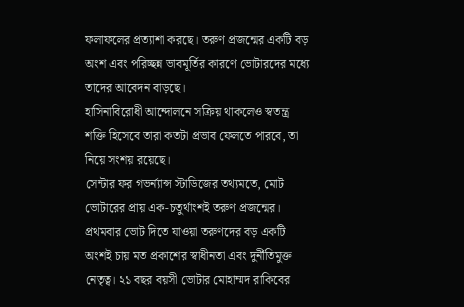ফলাফলের প্রত্যাশা করছে। তরুণ প্রজন্মের একটি বড় অংশ এবং পরিচ্ছন্ন ভাবমূর্তির কারণে ভোটারদের মধ্যে তাদের আবেদন বাড়ছে।
হাসিনাবিরোধী আন্দোলনে সক্রিয় থাকলেও স্বতন্ত্র শক্তি হিসেবে তারা কতটা প্রভাব ফেলতে পারবে, তা নিয়ে সংশয় রয়েছে।
সেন্টার ফর গভর্ন্যান্স স্টাডিজের তথ্যমতে, মোট ভোটারের প্রায় এক-চতুর্থাংশই তরুণ প্রজন্মের। প্রথমবার ভোট দিতে যাওয়া তরুণদের বড় একটি অংশই চায় মত প্রকাশের স্বাধীনতা এবং দুর্নীতিমুক্ত নেতৃত্ব। ২১ বছর বয়সী ভোটার মোহাম্মদ রাকিবের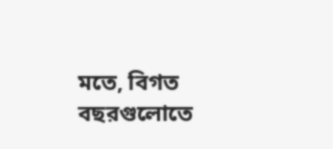মতে, বিগত বছরগুলোতে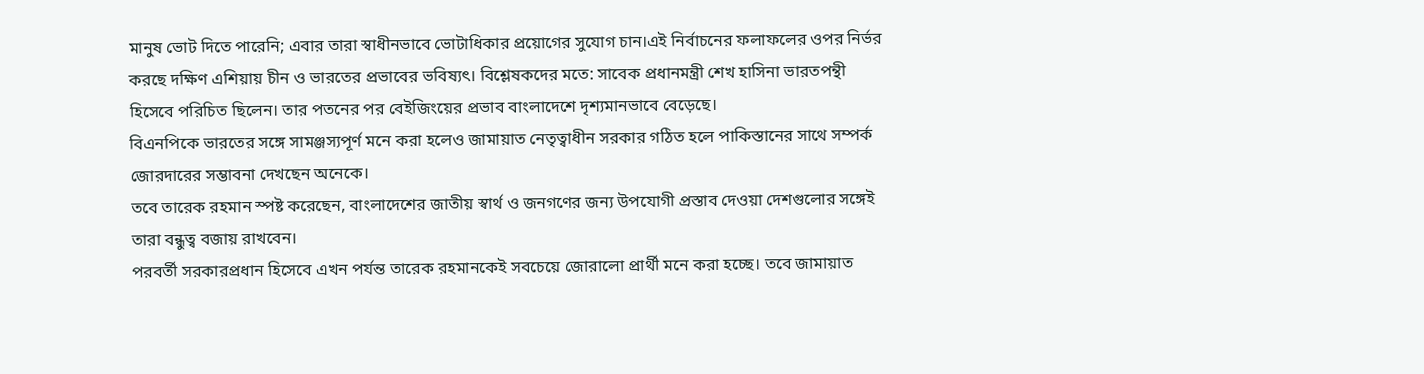মানুষ ভোট দিতে পারেনি; এবার তারা স্বাধীনভাবে ভোটাধিকার প্রয়োগের সুযোগ চান।এই নির্বাচনের ফলাফলের ওপর নির্ভর করছে দক্ষিণ এশিয়ায় চীন ও ভারতের প্রভাবের ভবিষ্যৎ। বিশ্লেষকদের মতে: সাবেক প্রধানমন্ত্রী শেখ হাসিনা ভারতপন্থী হিসেবে পরিচিত ছিলেন। তার পতনের পর বেইজিংয়ের প্রভাব বাংলাদেশে দৃশ্যমানভাবে বেড়েছে।
বিএনপিকে ভারতের সঙ্গে সামঞ্জস্যপূর্ণ মনে করা হলেও জামায়াত নেতৃত্বাধীন সরকার গঠিত হলে পাকিস্তানের সাথে সম্পর্ক জোরদারের সম্ভাবনা দেখছেন অনেকে।
তবে তারেক রহমান স্পষ্ট করেছেন, বাংলাদেশের জাতীয় স্বার্থ ও জনগণের জন্য উপযোগী প্রস্তাব দেওয়া দেশগুলোর সঙ্গেই তারা বন্ধুত্ব বজায় রাখবেন।
পরবর্তী সরকারপ্রধান হিসেবে এখন পর্যন্ত তারেক রহমানকেই সবচেয়ে জোরালো প্রার্থী মনে করা হচ্ছে। তবে জামায়াত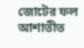জোটের ফল আশাতীত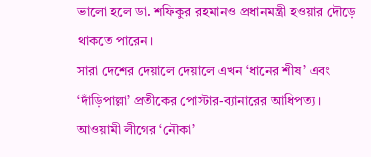ভালো হলে ডা. শফিকুর রহমানও প্রধানমন্ত্রী হওয়ার দৌড়ে থাকতে পারেন।
সারা দেশের দেয়ালে দেয়ালে এখন ‘ধানের শীষ’ এবং ‘দাঁড়িপাল্লা’ প্রতীকের পোস্টার-ব্যানারের আধিপত্য। আওয়ামী লীগের ‘নৌকা’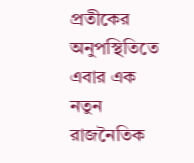প্রতীকের অনুপস্থিতিতে এবার এক নতুন রাজনৈতিক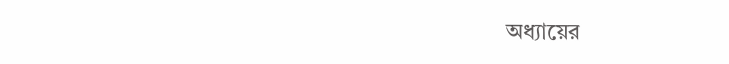অধ্যায়ের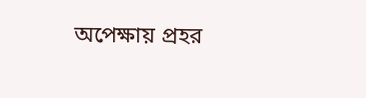অপেক্ষায় প্রহর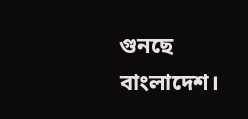গুনছে বাংলাদেশ।